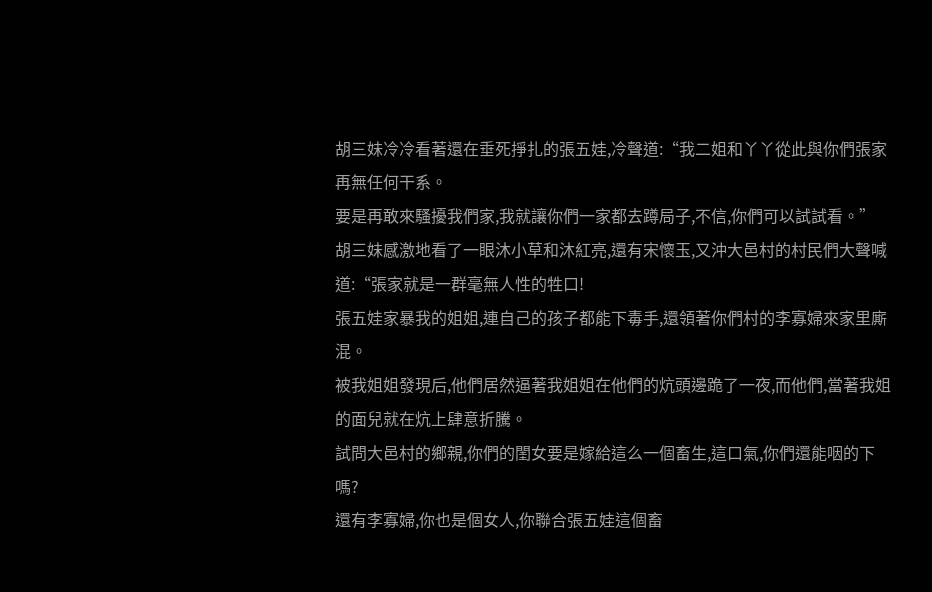胡三妹冷冷看著還在垂死掙扎的張五娃,冷聲道:“我二姐和丫丫從此與你們張家再無任何干系。
要是再敢來騷擾我們家,我就讓你們一家都去蹲局子,不信,你們可以試試看。”
胡三妹感激地看了一眼沐小草和沐紅亮,還有宋懷玉,又沖大邑村的村民們大聲喊道:“張家就是一群毫無人性的牲口!
張五娃家暴我的姐姐,連自己的孩子都能下毒手,還領著你們村的李寡婦來家里廝混。
被我姐姐發現后,他們居然逼著我姐姐在他們的炕頭邊跪了一夜,而他們,當著我姐的面兒就在炕上肆意折騰。
試問大邑村的鄉親,你們的閨女要是嫁給這么一個畜生,這口氣,你們還能咽的下嗎?
還有李寡婦,你也是個女人,你聯合張五娃這個畜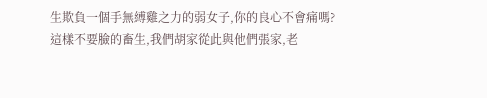生欺負一個手無縛雞之力的弱女子,你的良心不會痛嗎?
這樣不要臉的畜生,我們胡家從此與他們張家,老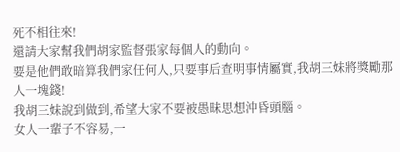死不相往來!
還請大家幫我們胡家監督張家每個人的動向。
要是他們敢暗算我們家任何人,只要事后查明事情屬實,我胡三妹將獎勵那人一塊錢!
我胡三妹說到做到,希望大家不要被愚昧思想沖昏頭腦。
女人一輩子不容易,一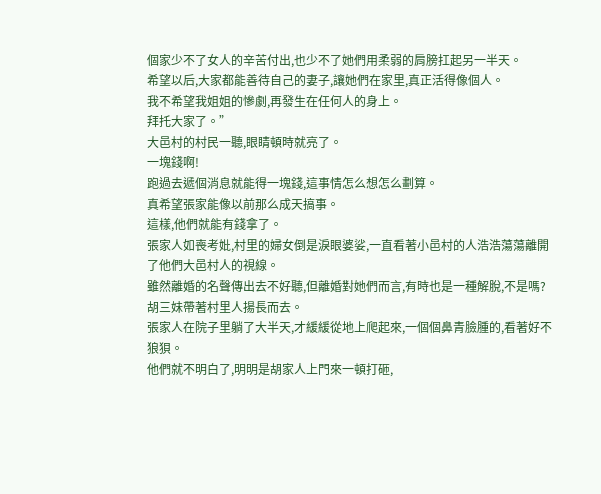個家少不了女人的辛苦付出,也少不了她們用柔弱的肩膀扛起另一半天。
希望以后,大家都能善待自己的妻子,讓她們在家里,真正活得像個人。
我不希望我姐姐的慘劇,再發生在任何人的身上。
拜托大家了。”
大邑村的村民一聽,眼睛頓時就亮了。
一塊錢啊!
跑過去遞個消息就能得一塊錢,這事情怎么想怎么劃算。
真希望張家能像以前那么成天搞事。
這樣,他們就能有錢拿了。
張家人如喪考妣,村里的婦女倒是淚眼婆娑,一直看著小邑村的人浩浩蕩蕩離開了他們大邑村人的視線。
雖然離婚的名聲傳出去不好聽,但離婚對她們而言,有時也是一種解脫,不是嗎?
胡三妹帶著村里人揚長而去。
張家人在院子里躺了大半天,才緩緩從地上爬起來,一個個鼻青臉腫的,看著好不狼狽。
他們就不明白了,明明是胡家人上門來一頓打砸,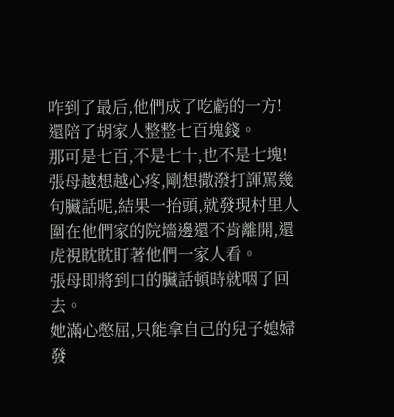咋到了最后,他們成了吃虧的一方!
還陪了胡家人整整七百塊錢。
那可是七百,不是七十,也不是七塊!
張母越想越心疼,剛想撒潑打諢罵幾句臟話呢,結果一抬頭,就發現村里人圍在他們家的院墻邊還不肯離開,還虎視眈眈盯著他們一家人看。
張母即將到口的臟話頓時就咽了回去。
她滿心憋屈,只能拿自己的兒子媳婦發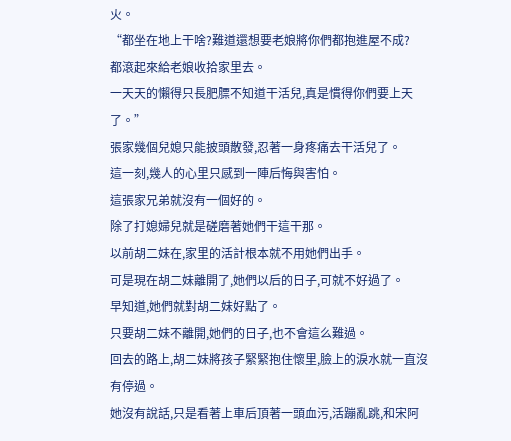火。
“都坐在地上干啥?難道還想要老娘將你們都抱進屋不成?
都滾起來給老娘收拾家里去。
一天天的懶得只長肥膘不知道干活兒,真是慣得你們要上天了。”
張家幾個兒媳只能披頭散發,忍著一身疼痛去干活兒了。
這一刻,幾人的心里只感到一陣后悔與害怕。
這張家兄弟就沒有一個好的。
除了打媳婦兒就是磋磨著她們干這干那。
以前胡二妹在,家里的活計根本就不用她們出手。
可是現在胡二妹離開了,她們以后的日子,可就不好過了。
早知道,她們就對胡二妹好點了。
只要胡二妹不離開,她們的日子,也不會這么難過。
回去的路上,胡二妹將孩子緊緊抱住懷里,臉上的淚水就一直沒有停過。
她沒有說話,只是看著上車后頂著一頭血污,活蹦亂跳,和宋阿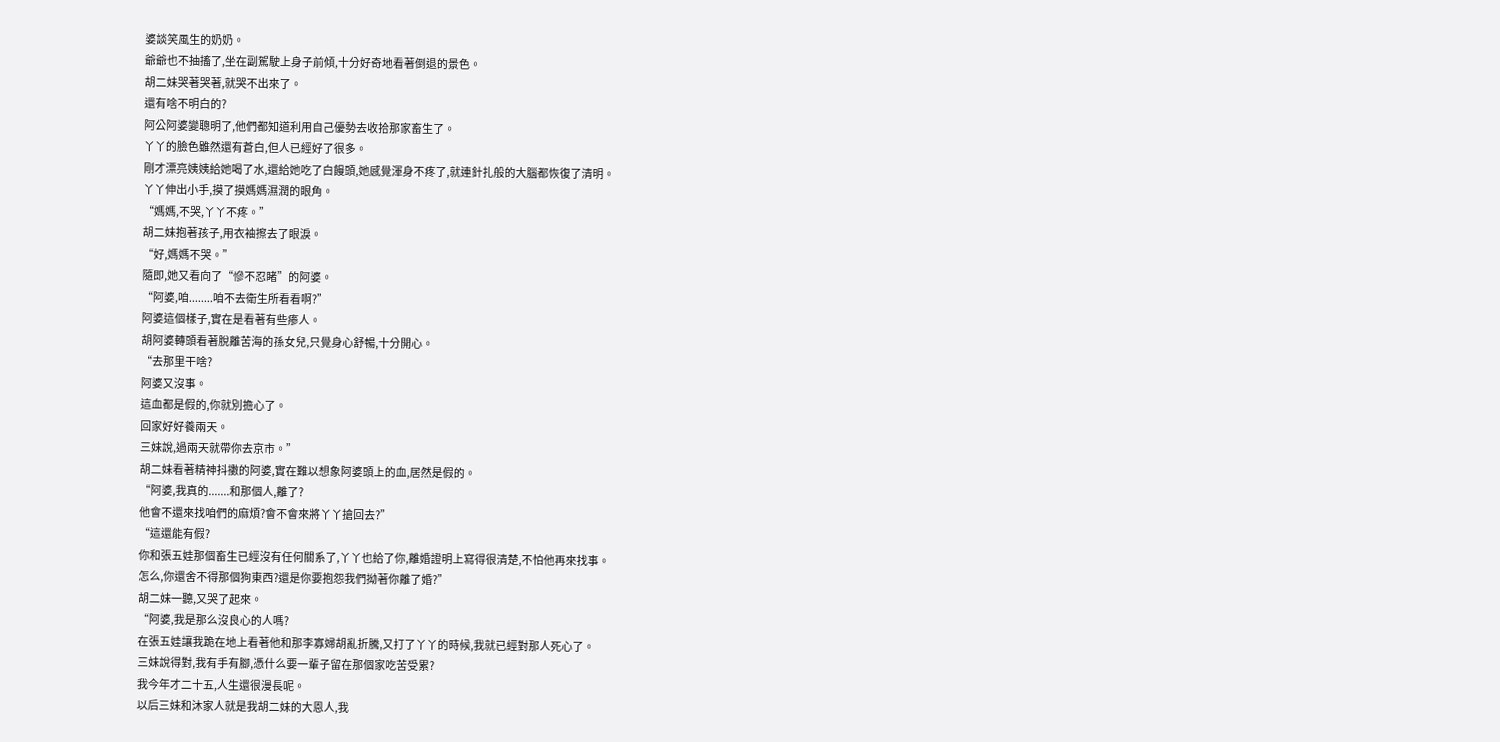婆談笑風生的奶奶。
爺爺也不抽搐了,坐在副駕駛上身子前傾,十分好奇地看著倒退的景色。
胡二妹哭著哭著,就哭不出來了。
還有啥不明白的?
阿公阿婆變聰明了,他們都知道利用自己優勢去收拾那家畜生了。
丫丫的臉色雖然還有蒼白,但人已經好了很多。
剛才漂亮姨姨給她喝了水,還給她吃了白饅頭,她感覺渾身不疼了,就連針扎般的大腦都恢復了清明。
丫丫伸出小手,摸了摸媽媽濕潤的眼角。
“媽媽,不哭,丫丫不疼。”
胡二妹抱著孩子,用衣袖擦去了眼淚。
“好,媽媽不哭。”
隨即,她又看向了“慘不忍睹”的阿婆。
“阿婆,咱........咱不去衛生所看看啊?”
阿婆這個樣子,實在是看著有些瘆人。
胡阿婆轉頭看著脫離苦海的孫女兒,只覺身心舒暢,十分開心。
“去那里干啥?
阿婆又沒事。
這血都是假的,你就別擔心了。
回家好好養兩天。
三妹說,過兩天就帶你去京市。”
胡二妹看著精神抖擻的阿婆,實在難以想象阿婆頭上的血,居然是假的。
“阿婆,我真的.......和那個人,離了?
他會不還來找咱們的麻煩?會不會來將丫丫搶回去?”
“這還能有假?
你和張五娃那個畜生已經沒有任何關系了,丫丫也給了你,離婚證明上寫得很清楚,不怕他再來找事。
怎么,你還舍不得那個狗東西?還是你要抱怨我們拗著你離了婚?”
胡二妹一聽,又哭了起來。
“阿婆,我是那么沒良心的人嗎?
在張五娃讓我跪在地上看著他和那李寡婦胡亂折騰,又打了丫丫的時候,我就已經對那人死心了。
三妹說得對,我有手有腳,憑什么要一輩子留在那個家吃苦受累?
我今年才二十五,人生還很漫長呢。
以后三妹和沐家人就是我胡二妹的大恩人,我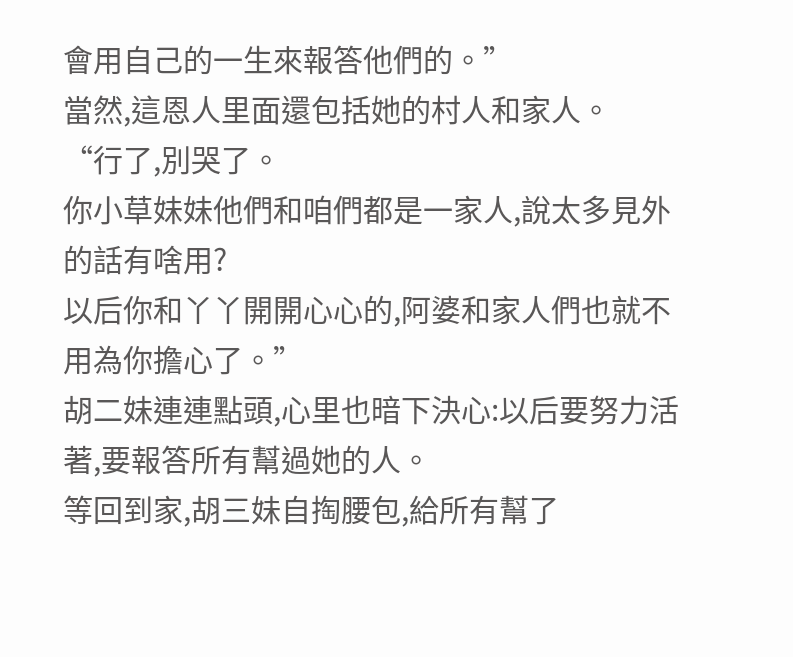會用自己的一生來報答他們的。”
當然,這恩人里面還包括她的村人和家人。
“行了,別哭了。
你小草妹妹他們和咱們都是一家人,說太多見外的話有啥用?
以后你和丫丫開開心心的,阿婆和家人們也就不用為你擔心了。”
胡二妹連連點頭,心里也暗下決心:以后要努力活著,要報答所有幫過她的人。
等回到家,胡三妹自掏腰包,給所有幫了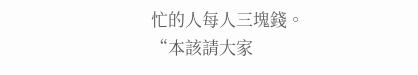忙的人每人三塊錢。
“本該請大家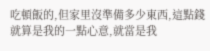吃頓飯的,但家里沒準備多少東西,這點錢就算是我的一點心意,就當是我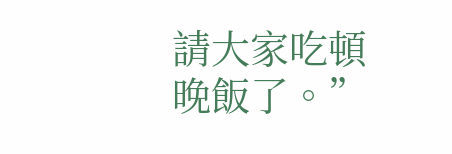請大家吃頓晚飯了。”